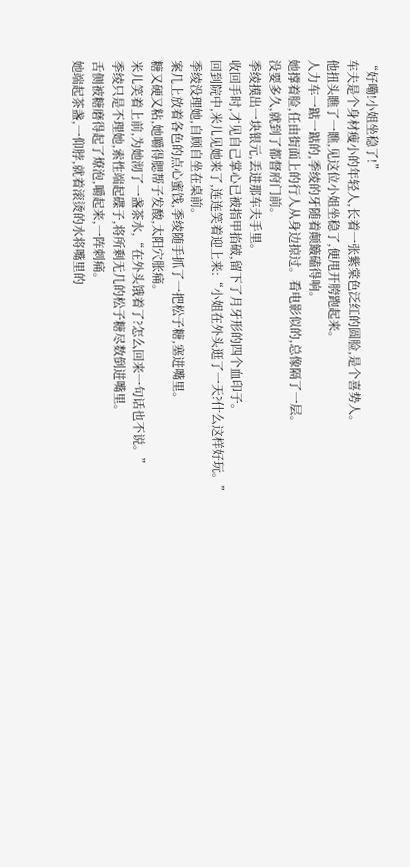“好嘞!小姐坐稳了!”
车夫是个身材瘦小的年轻人,长着一张紫棠色泛红的圆脸,是个喜势人。
他扭头瞧了一瞧,见这位小姐坐稳了,便甩开胯跑起来。
人力车一踮一踮的,季绫的牙随着颠簸磕得响。
她撑着脸,任由街面上的行人从身边掠过。看电影似的,总像隔了一层。
没要多久,就到了都督府门前。
季绫摸出一块银元,丢进那车夫手里。
收回手时,才见自己掌心已被指甲掐破,留下了月牙形的四个血印子。
回到院中,米儿见她来了,连连笑着迎上来:“小姐在外头逛了一天?什么这样好玩。”
季绫没理她,自顾自坐在桌前。
案几上放着各色的点心蜜饯,季绫随手抓了一把松子糖,塞进嘴里。
糖又硬又粘,她嚼得腮帮子发酸,太阳穴胀痛。
米儿笑着上前,为她沏了一盏茶水,“在外头饿着了?怎么回来一句话也不说。”
季绫只是不理她,索性端起碟子,将所剩无几的松子糖尽数倒进嘴里。
舌侧被糖磨得起了燎泡,嚼起来,一阵刺痛。
她端起茶盏,一仰脖,就着滚烫的水将嘴里的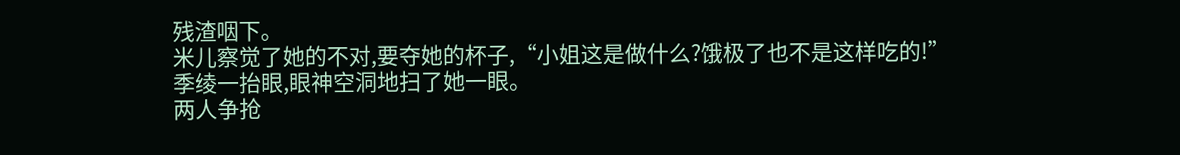残渣咽下。
米儿察觉了她的不对,要夺她的杯子,“小姐这是做什么?饿极了也不是这样吃的!”
季绫一抬眼,眼神空洞地扫了她一眼。
两人争抢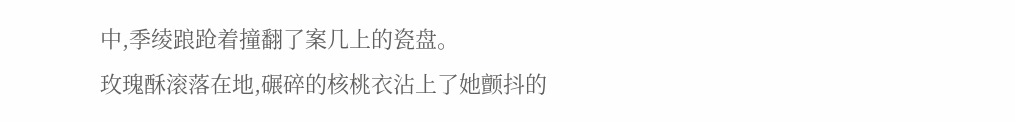中,季绫踉跄着撞翻了案几上的瓷盘。
玫瑰酥滚落在地,碾碎的核桃衣沾上了她颤抖的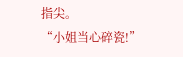指尖。
“小姐当心碎瓷!”